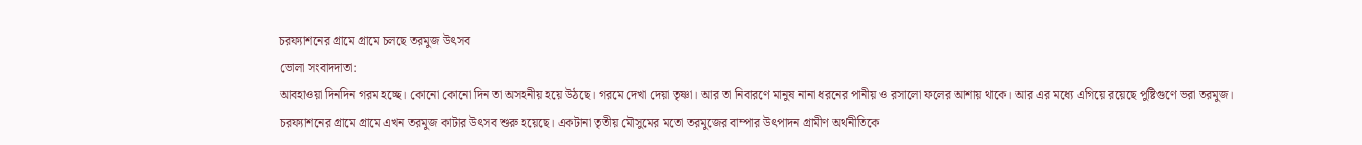চরফ্যাশনের গ্রামে গ্রামে চলছে তরমুজ উৎসব
ভোলা সংবাদদাতা:
আবহাওয়া দিনদিন গরম হচ্ছে। কোনো কোনো দিন তা অসহনীয় হয়ে উঠছে। গরমে দেখা দেয়া তৃষ্ণা। আর তা নিবারণে মানুষ নানা ধরনের পানীয় ও রসালো ফলের আশায় থাকে। আর এর মধ্যে এগিয়ে রয়েছে পুষ্টিগুণে ভরা তরমুজ।
চরফ্যাশনের গ্রামে গ্রামে এখন তরমুজ কাটার উৎসব শুরু হয়েছে। একটানা তৃতীয় মৌসুমের মতো তরমুজের বাম্পার উৎপাদন গ্রামীণ অর্থনীতিকে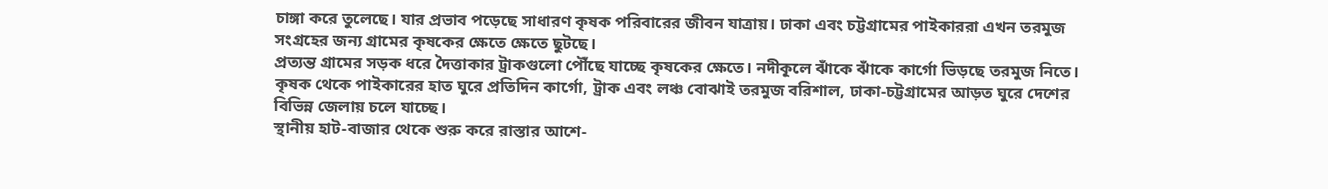চাঙ্গা করে তুলেছে। যার প্রভাব পড়েছে সাধারণ কৃষক পরিবারের জীবন যাত্রায়। ঢাকা এবং চট্টগ্রামের পাইকাররা এখন তরমুজ সংগ্রহের জন্য গ্রামের কৃষকের ক্ষেতে ক্ষেতে ছুটছে।
প্রত্যন্ত গ্রামের সড়ক ধরে দৈত্তাকার ট্রাকগুলো পৌঁছে যাচ্ছে কৃষকের ক্ষেতে। নদীকূলে ঝাঁকে ঝাঁকে কার্গো ভিড়ছে তরমুজ নিতে। কৃষক থেকে পাইকারের হাত ঘুরে প্রতিদিন কার্গো, ট্রাক এবং লঞ্চ বোঝাই তরমুজ বরিশাল, ঢাকা-চট্টগ্রামের আড়ত ঘুরে দেশের বিভিন্ন জেলায় চলে যাচ্ছে।
স্থানীয় হাট-বাজার থেকে শুরু করে রাস্তার আশে-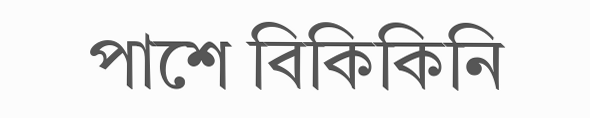পাশে বিকিকিনি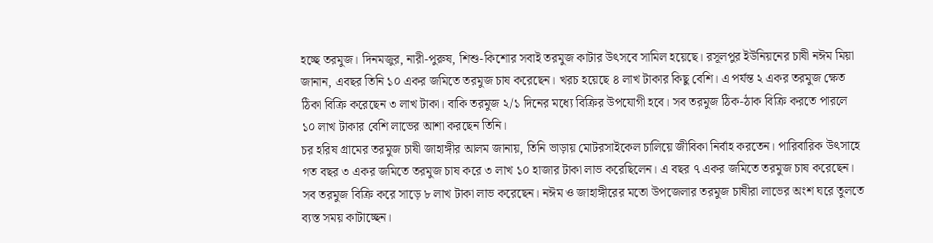হচ্ছে তরমুজ। দিনমজুর, নারী-পুরুষ, শিশু-কিশোর সবাই তরমুজ কাটার উৎসবে সামিল হয়েছে। রসূলপুর ইউনিয়নের চাষী নঈম মিয়া জানান, এবছর তিনি ১০ একর জমিতে তরমুজ চাষ করেছেন। খরচ হয়েছে ৪ লাখ টাকার কিছু বেশি। এ পর্যন্ত ২ একর তরমুজ ক্ষেত ঠিকা বিক্রি করেছেন ৩ লাখ টাকা। বাকি তরমুজ ২/১ দিনের মধ্যে বিক্রির উপযোগী হবে। সব তরমুজ ঠিক-ঠাক বিক্রি করতে পারলে ১০ লাখ টাকার বেশি লাভের আশা করছেন তিনি।
চর হরিষ গ্রামের তরমুজ চাষী জাহাঙ্গীর আলম জানায়, তিনি ভাড়ায় মোটরসাইকেল চালিয়ে জীবিকা নির্বাহ করতেন। পারিবারিক উৎসাহে গত বছর ৩ একর জমিতে তরমুজ চাষ করে ৩ লাখ ১০ হাজার টাকা লাভ করেছিলেন। এ বছর ৭ একর জমিতে তরমুজ চাষ করেছেন। সব তরমুজ বিক্রি করে সাড়ে ৮ লাখ টাকা লাভ করেছেন। নঈম ও জাহাঙ্গীরের মতো উপজেলার তরমুজ চাষীরা লাভের অংশ ঘরে তুলতে ব্যস্ত সময় কাটাচ্ছেন।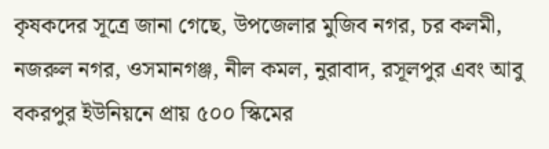কৃষকদের সূত্রে জানা গেছে, উপজেলার মুজিব নগর, চর কলমী, নজরুল নগর, ওসমানগঞ্জ, নীল কমল, নুরাবাদ, রসূলপুর এবং আবু বকরপুর ইউনিয়নে প্রায় ৫০০ স্কিমের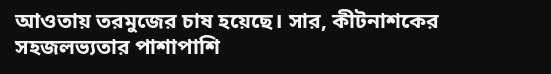আওতায় তরমুজের চাষ হয়েছে। সার, কীটনাশকের সহজলভ্যতার পাশাপাশি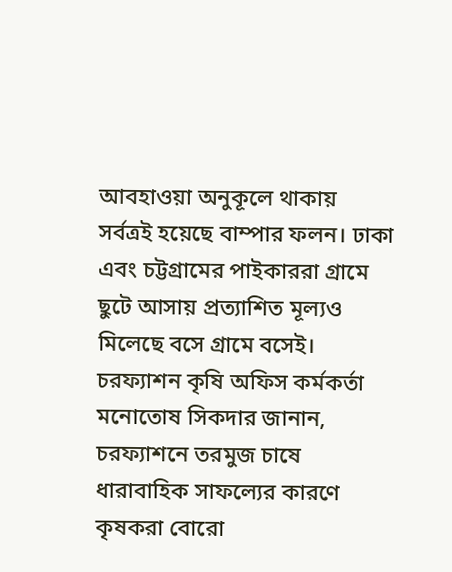আবহাওয়া অনুকূলে থাকায় সর্বত্রই হয়েছে বাম্পার ফলন। ঢাকা এবং চট্টগ্রামের পাইকাররা গ্রামে ছুটে আসায় প্রত্যাশিত মূল্যও মিলেছে বসে গ্রামে বসেই।
চরফ্যাশন কৃষি অফিস কর্মকর্তা মনোতোষ সিকদার জানান, চরফ্যাশনে তরমুজ চাষে ধারাবাহিক সাফল্যের কারণে কৃষকরা বোরো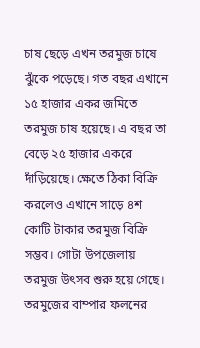চাষ ছেড়ে এখন তরমুজ চাষে ঝুঁকে পড়েছে। গত বছর এখানে ১৫ হাজার একর জমিতে তরমুজ চাষ হয়েছে। এ বছর তা বেড়ে ২৫ হাজার একরে দাঁড়িয়েছে। ক্ষেতে ঠিকা বিক্রি করলেও এখানে সাড়ে ৪শ কোটি টাকার তরমুজ বিক্রি সম্ভব। গোটা উপজেলায় তরমুজ উৎসব শুরু হয়ে গেছে। তরমুজের বাম্পার ফলনের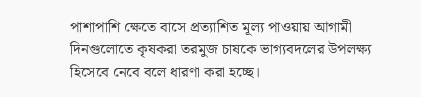পাশাপাশি ক্ষেতে বাসে প্রত্যাশিত মূল্য পাওয়ায় আগামী দিনগুলোতে কৃষকরা তরমুজ চাষকে ভাগ্যবদলের উপলক্ষ্য হিসেবে নেবে বলে ধারণা করা হচ্ছে।